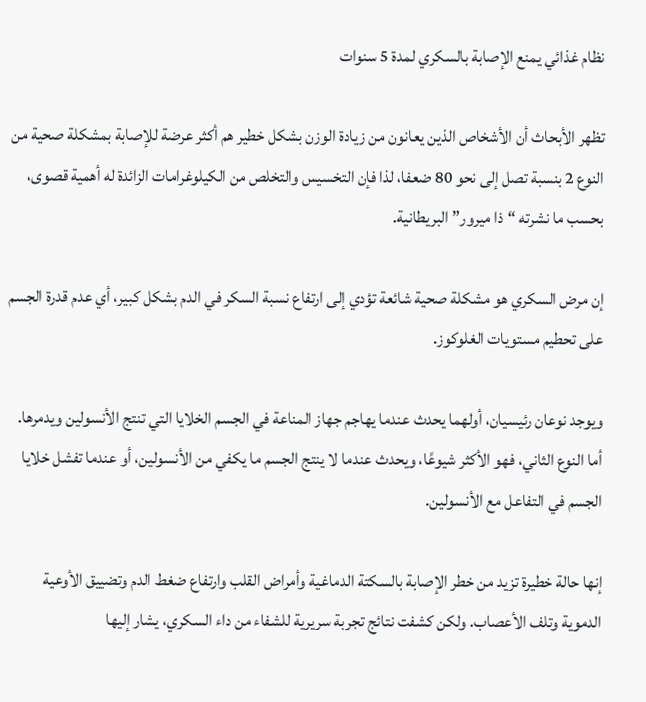نظام غذائي يمنع الإصابة بالسكري لمدة 5 سنوات

تظهر الأبحاث أن الأشخاص الذين يعانون من زيادة الوزن بشكل خطير هم أكثر عرضة للإصابة بمشكلة صحية من النوع 2 بنسبة تصل إلى نحو 80 ضعفا، لذا فإن التخسيس والتخلص من الكيلوغرامات الزائدة له أهمية قصوى، بحسب ما نشرته “ذا ميرور” البريطانية.

إن مرض السكري هو مشكلة صحية شائعة تؤدي إلى ارتفاع نسبة السكر في الدم بشكل كبير، أي عدم قدرة الجسم على تحطيم مستويات الغلوكوز.

ويوجد نوعان رئيسيان، أولهما يحدث عندما يهاجم جهاز المناعة في الجسم الخلايا التي تنتج الأنسولين ويدمرها. أما النوع الثاني، فهو الأكثر شيوعًا، ويحدث عندما لا ينتج الجسم ما يكفي من الأنسولين، أو عندما تفشل خلايا الجسم في التفاعل مع الأنسولين.

إنها حالة خطيرة تزيد من خطر الإصابة بالسكتة الدماغية وأمراض القلب وارتفاع ضغط الدم وتضييق الأوعية الدموية وتلف الأعصاب. ولكن كشفت نتائج تجربة سريرية للشفاء من داء السكري، يشار إليها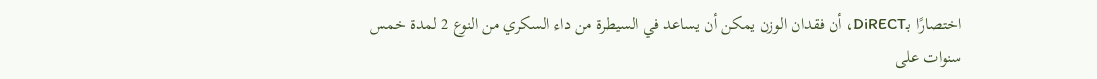اختصارًا بـDiRECT، أن فقدان الوزن يمكن أن يساعد في السيطرة من داء السكري من النوع 2 لمدة خمس سنوات على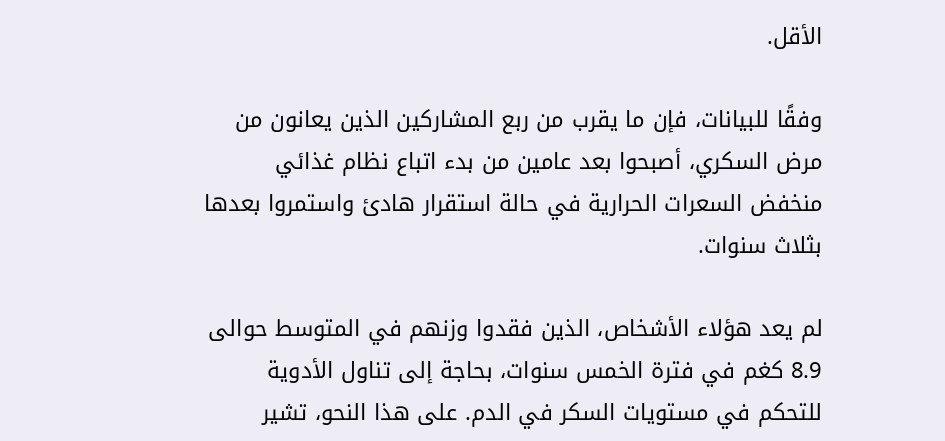الأقل.

وفقًا للبيانات، فإن ما يقرب من ربع المشاركين الذين يعانون من مرض السكري، أصبحوا بعد عامين من بدء اتباع نظام غذائي منخفض السعرات الحرارية في حالة استقرار هادئ واستمروا بعدها بثلاث سنوات.

لم يعد هؤلاء الأشخاص، الذين فقدوا وزنهم في المتوسط حوالى 8.9 كغم في فترة الخمس سنوات، بحاجة إلى تناول الأدوية للتحكم في مستويات السكر في الدم. على هذا النحو، تشير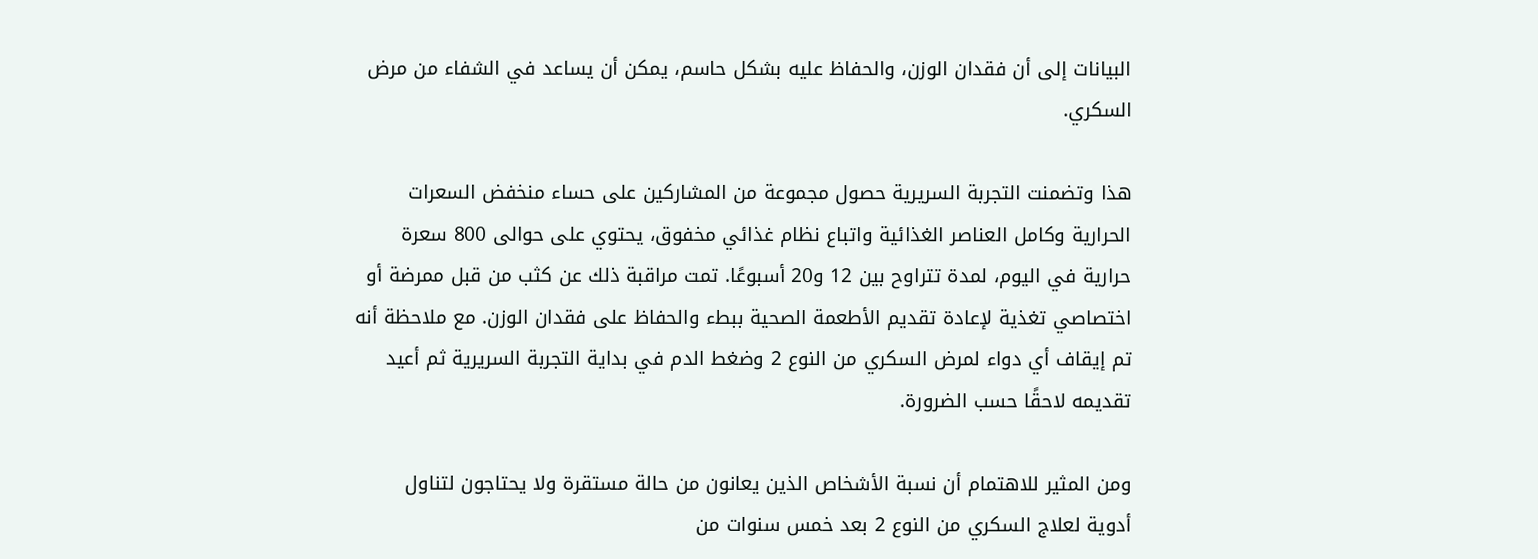البيانات إلى أن فقدان الوزن، والحفاظ عليه بشكل حاسم، يمكن أن يساعد في الشفاء من مرض السكري.

هذا وتضمنت التجربة السريرية حصول مجموعة من المشاركين على حساء منخفض السعرات الحرارية وكامل العناصر الغذائية واتباع نظام غذائي مخفوق، يحتوي على حوالى 800 سعرة حرارية في اليوم، لمدة تتراوح بين 12 و20 أسبوعًا. تمت مراقبة ذلك عن كثب من قبل ممرضة أو اختصاصي تغذية لإعادة تقديم الأطعمة الصحية ببطء والحفاظ على فقدان الوزن. مع ملاحظة أنه تم إيقاف أي دواء لمرض السكري من النوع 2 وضغط الدم في بداية التجربة السريرية ثم أعيد تقديمه لاحقًا حسب الضرورة.

ومن المثير للاهتمام أن نسبة الأشخاص الذين يعانون من حالة مستقرة ولا يحتاجون لتناول أدوية لعلاج السكري من النوع 2 بعد خمس سنوات من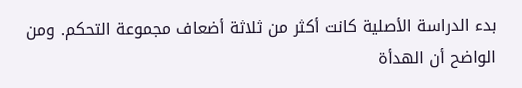بدء الدراسة الأصلية كانت أكثر من ثلاثة أضعاف مجموعة التحكم. ومن الواضح أن الهدأة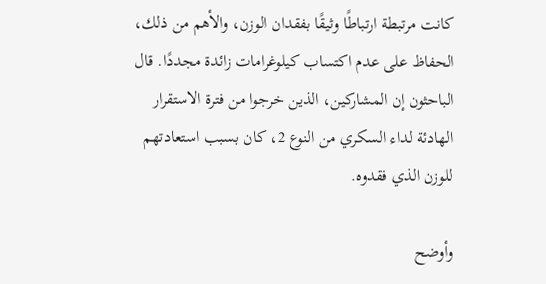كانت مرتبطة ارتباطًا وثيقًا بفقدان الوزن، والأهم من ذلك، الحفاظ على عدم اكتساب كيلوغرامات زائدة مجددًا. قال الباحثون إن المشاركين، الذين خرجوا من فترة الاستقرار الهادئة لداء السكري من النوع 2، كان بسبب استعادتهم للوزن الذي فقدوه.

وأوضح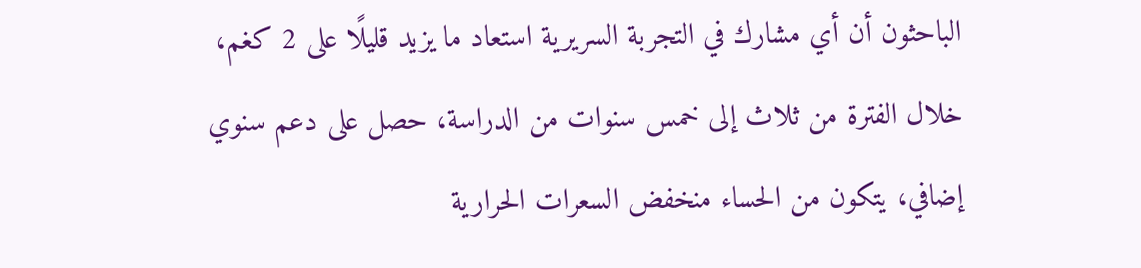الباحثون أن أي مشارك في التجربة السريرية استعاد ما يزيد قليلًا على 2 كغم، خلال الفترة من ثلاث إلى خمس سنوات من الدراسة، حصل على دعم سنوي إضافي، يتكون من الحساء منخفض السعرات الحرارية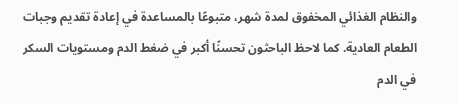والنظام الغذائي المخفوق لمدة شهر، متبوعًا بالمساعدة في إعادة تقديم وجبات الطعام العادية. كما لاحظ الباحثون تحسنًا أكبر في ضغط الدم ومستويات السكر في الدم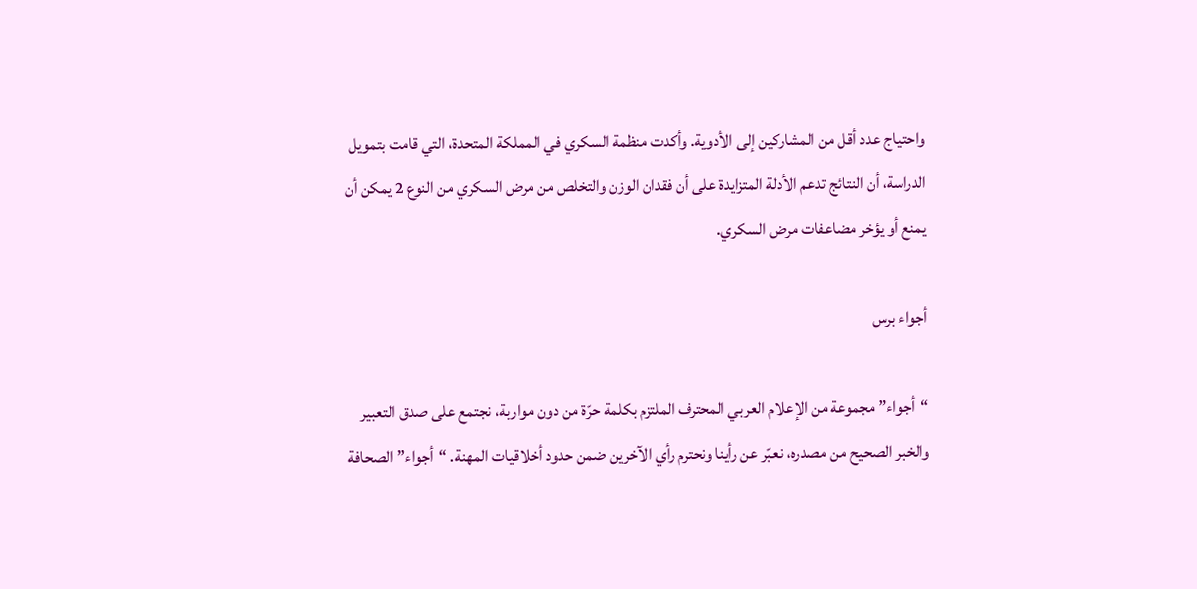واحتياج عدد أقل من المشاركين إلى الأدوية. وأكدت منظمة السكري في المملكة المتحدة، التي قامت بتمويل الدراسة، أن النتائج تدعم الأدلة المتزايدة على أن فقدان الوزن والتخلص من مرض السكري من النوع 2 يمكن أن يمنع أو يؤخر مضاعفات مرض السكري.

أجواء برس

“أجواء” مجموعة من الإعلام العربي المحترف الملتزم بكلمة حرّة من دون مواربة، نجتمع على صدق التعبير والخبر الصحيح من مصدره، نعبّر عن رأينا ونحترم رأي الآخرين ضمن حدود أخلاقيات المهنة. “أجواء” الصحافة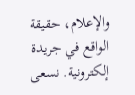والإعلام، حقيقة الواقع في جريدة إلكترونية. نسعى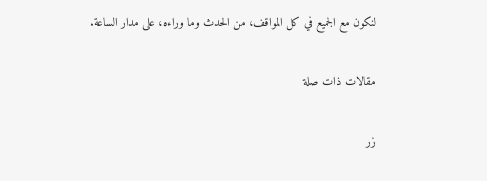لنكون مع الجميع في كل المواقف، من الحدث وما وراءه، على مدار الساعة.

مقالات ذات صلة

زر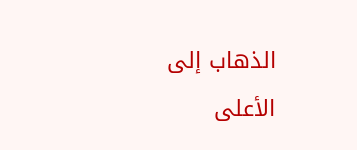الذهاب إلى الأعلى